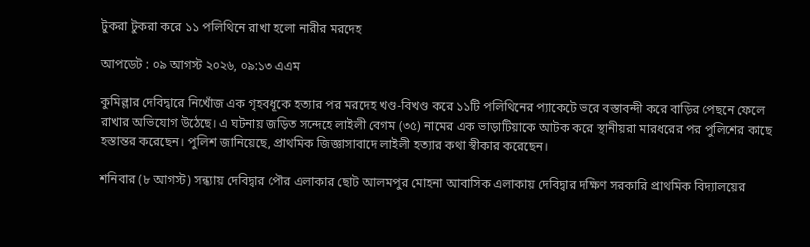টুকরা টুকরা করে ১১ পলিথিনে রাখা হলো নারীর মরদেহ

আপডেট : ০৯ আগস্ট ২০২৬, ০৯:১৩ এএম

কুমিল্লার দেবিদ্বারে নিখোঁজ এক গৃহবধূকে হত্যার পর মরদেহ খণ্ড-বিখণ্ড করে ১১টি পলিথিনের প্যাকেটে ভরে বস্তাবন্দী করে বাড়ির পেছনে ফেলে রাখার অভিযোগ উঠেছে। এ ঘটনায় জড়িত সন্দেহে লাইলী বেগম (৩৫) নামের এক ভাড়াটিয়াকে আটক করে স্থানীয়রা মারধরের পর পুলিশের কাছে হস্তান্তর করেছেন। পুলিশ জানিয়েছে, প্রাথমিক জিজ্ঞাসাবাদে লাইলী হত্যার কথা স্বীকার করেছেন।

শনিবার (৮ আগস্ট) সন্ধ্যায় দেবিদ্বার পৌর এলাকার ছোট আলমপুর মোহনা আবাসিক এলাকায় দেবিদ্বার দক্ষিণ সরকারি প্রাথমিক বিদ্যালয়ের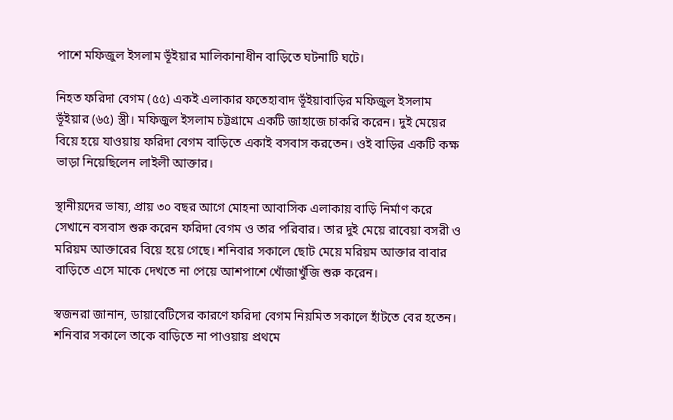পাশে মফিজুল ইসলাম ভূঁইয়ার মালিকানাধীন বাড়িতে ঘটনাটি ঘটে।

নিহত ফরিদা বেগম (৫৫) একই এলাকার ফতেহাবাদ ভূঁইয়াবাড়ির মফিজুল ইসলাম ভূঁইয়ার (৬৫) স্ত্রী। মফিজুল ইসলাম চট্টগ্রামে একটি জাহাজে চাকরি করেন। দুই মেয়ের বিয়ে হয়ে যাওয়ায় ফরিদা বেগম বাড়িতে একাই বসবাস করতেন। ওই বাড়ির একটি কক্ষ ভাড়া নিয়েছিলেন লাইলী আক্তার।

স্থানীয়দের ভাষ্য, প্রায় ৩০ বছর আগে মোহনা আবাসিক এলাকায় বাড়ি নির্মাণ করে সেখানে বসবাস শুরু করেন ফরিদা বেগম ও তার পরিবার। তার দুই মেয়ে রাবেয়া বসরী ও মরিয়ম আক্তারের বিয়ে হয়ে গেছে। শনিবার সকালে ছোট মেয়ে মরিয়ম আক্তার বাবার বাড়িতে এসে মাকে দেখতে না পেয়ে আশপাশে খোঁজাখুঁজি শুরু করেন।

স্বজনরা জানান, ডায়াবেটিসের কারণে ফরিদা বেগম নিয়মিত সকালে হাঁটতে বের হতেন। শনিবার সকালে তাকে বাড়িতে না পাওয়ায় প্রথমে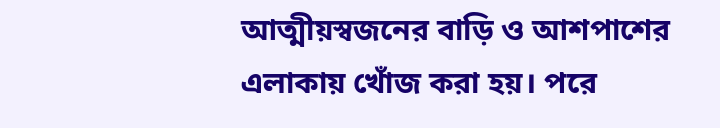আত্মীয়স্বজনের বাড়ি ও আশপাশের এলাকায় খোঁজ করা হয়। পরে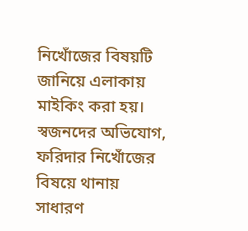নিখোঁজের বিষয়টি জানিয়ে এলাকায় মাইকিং করা হয়। স্বজনদের অভিযোগ, ফরিদার নিখোঁজের বিষয়ে থানায় সাধারণ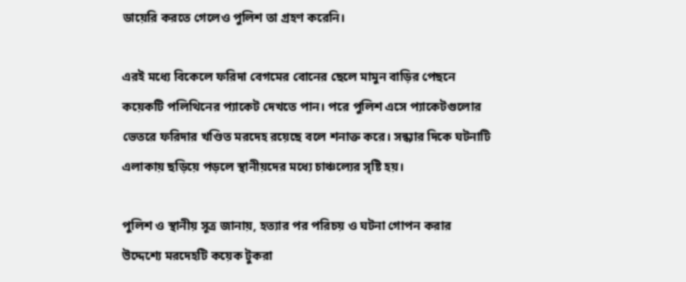ডায়েরি করতে গেলেও পুলিশ তা গ্রহণ করেনি।

এরই মধ্যে বিকেলে ফরিদা বেগমের বোনের ছেলে মামুন বাড়ির পেছনে কয়েকটি পলিথিনের প্যাকেট দেখতে পান। পরে পুলিশ এসে প্যাকেটগুলোর ভেতরে ফরিদার খণ্ডিত মরদেহ রয়েছে বলে শনাক্ত করে। সন্ধ্যার দিকে ঘটনাটি এলাকায় ছড়িয়ে পড়লে স্থানীয়দের মধ্যে চাঞ্চল্যের সৃষ্টি হয়।

পুলিশ ও স্থানীয় সূত্র জানায়, হত্যার পর পরিচয় ও ঘটনা গোপন করার উদ্দেশ্যে মরদেহটি কয়েক টুকরা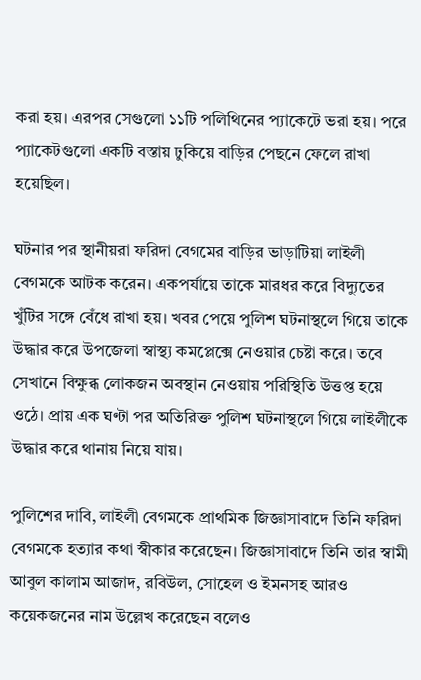করা হয়। এরপর সেগুলো ১১টি পলিথিনের প্যাকেটে ভরা হয়। পরে প্যাকেটগুলো একটি বস্তায় ঢুকিয়ে বাড়ির পেছনে ফেলে রাখা হয়েছিল।

ঘটনার পর স্থানীয়রা ফরিদা বেগমের বাড়ির ভাড়াটিয়া লাইলী বেগমকে আটক করেন। একপর্যায়ে তাকে মারধর করে বিদ্যুতের খুঁটির সঙ্গে বেঁধে রাখা হয়। খবর পেয়ে পুলিশ ঘটনাস্থলে গিয়ে তাকে উদ্ধার করে উপজেলা স্বাস্থ্য কমপ্লেক্সে নেওয়ার চেষ্টা করে। তবে সেখানে বিক্ষুব্ধ লোকজন অবস্থান নেওয়ায় পরিস্থিতি উত্তপ্ত হয়ে ওঠে। প্রায় এক ঘণ্টা পর অতিরিক্ত পুলিশ ঘটনাস্থলে গিয়ে লাইলীকে উদ্ধার করে থানায় নিয়ে যায়।

পুলিশের দাবি, লাইলী বেগমকে প্রাথমিক জিজ্ঞাসাবাদে তিনি ফরিদা বেগমকে হত্যার কথা স্বীকার করেছেন। জিজ্ঞাসাবাদে তিনি তার স্বামী আবুল কালাম আজাদ, রবিউল, সোহেল ও ইমনসহ আরও কয়েকজনের নাম উল্লেখ করেছেন বলেও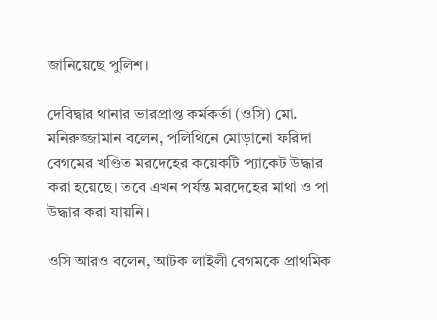জানিয়েছে পুলিশ।

দেবিদ্বার থানার ভারপ্রাপ্ত কর্মকর্তা (ওসি) মো. মনিরুজ্জামান বলেন, পলিথিনে মোড়ানো ফরিদা বেগমের খণ্ডিত মরদেহের কয়েকটি প্যাকেট উদ্ধার করা হয়েছে। তবে এখন পর্যন্ত মরদেহের মাথা ও পা উদ্ধার করা যায়নি।

ওসি আরও বলেন, আটক লাইলী বেগমকে প্রাথমিক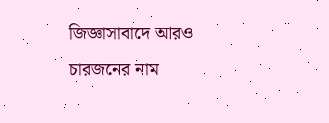জিজ্ঞাসাবাদে আরও চারজনের নাম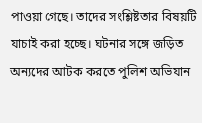পাওয়া গেছে। তাদের সংশ্লিষ্টতার বিষয়টি যাচাই করা হচ্ছে। ঘটনার সঙ্গে জড়িত অন্যদের আটক করতে পুলিশ অভিযান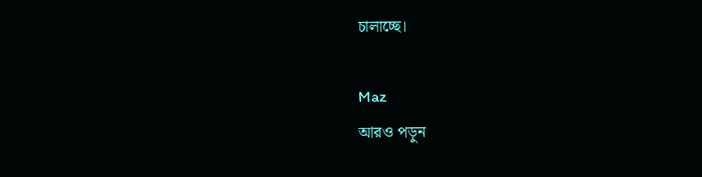চালাচ্ছে।

Maz
আরও পড়ুন